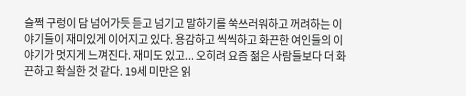슬쩍 구렁이 담 넘어가듯 듣고 넘기고 말하기를 쑥쓰러워하고 꺼려하는 이야기들이 재미있게 이어지고 있다. 용감하고 씩씩하고 화끈한 여인들의 이야기가 멋지게 느껴진다. 재미도 있고... 오히려 요즘 젊은 사람들보다 더 화끈하고 확실한 것 같다. 19세 미만은 읽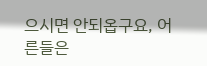으시면 안되옵구요, 어른들은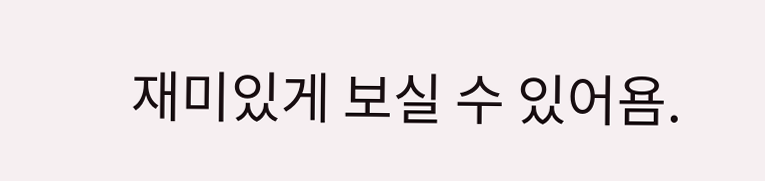재미있게 보실 수 있어욤.